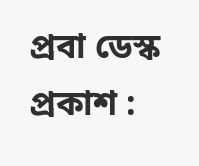প্রবা ডেস্ক
প্রকাশ :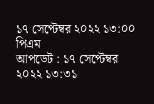১৭ সেপ্টেম্বর ২০২২ ১৩:০০ পিএম
আপডেট : ১৭ সেপ্টেম্বর ২০২২ ১৩:৩১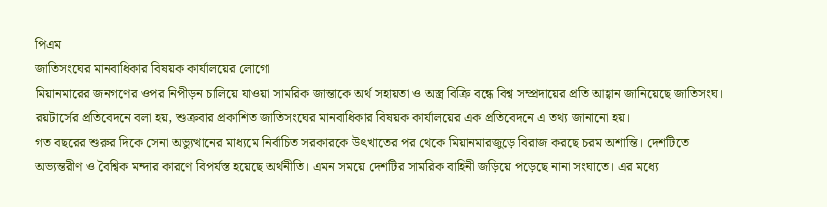পিএম
জাতিসংঘের মানবাধিকার বিষয়ক কার্যালয়ের লোগো
মিয়ানমারের জনগণের ওপর নিপীড়ন চালিয়ে যাওয়া সামরিক জান্তাকে অর্থ সহায়তা ও অস্ত্র বিক্রি বন্ধে বিশ্ব সম্প্রদায়ের প্রতি আহ্বান জানিয়েছে জাতিসংঘ।
রয়টার্সের প্রতিবেদনে বলা হয়, শুক্রবার প্রকাশিত জাতিসংঘের মানবাধিকার বিষয়ক কার্যালয়ের এক প্রতিবেদনে এ তথ্য জানানো হয়।
গত বছরের শুরুর দিকে সেনা অভ্যুত্থানের মাধ্যমে নির্বাচিত সরকারকে উৎখাতের পর থেকে মিয়ানমারজুড়ে বিরাজ করছে চরম অশান্তি। দেশটিতে অভ্যন্তরীণ ও বৈশ্বিক মন্দার কারণে বিপর্যস্ত হয়েছে অর্থনীতি। এমন সময়ে দেশটির সামরিক বাহিনী জড়িয়ে পড়েছে নানা সংঘাতে। এর মধ্যে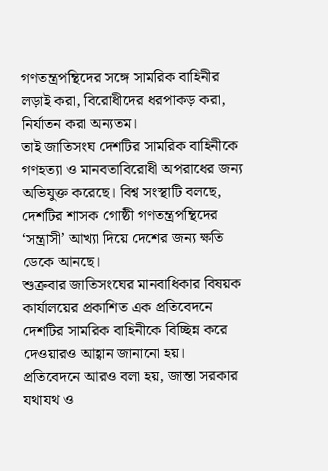গণতন্ত্রপন্থিদের সঙ্গে সামরিক বাহিনীর লড়াই করা, বিরোধীদের ধরপাকড় করা, নির্যাতন করা অন্যতম।
তাই জাতিসংঘ দেশটির সামরিক বাহিনীকে গণহত্যা ও মানবতাবিরোধী অপরাধের জন্য অভিযুক্ত করেছে। বিশ্ব সংস্থাটি বলছে, দেশটির শাসক গোষ্ঠী গণতন্ত্রপন্থিদের ‘সন্ত্রাসী’ আখ্যা দিয়ে দেশের জন্য ক্ষতি ডেকে আনছে।
শুক্রবার জাতিসংঘের মানবাধিকার বিষয়ক কার্যালয়ের প্রকাশিত এক প্রতিবেদনে দেশটির সামরিক বাহিনীকে বিচ্ছিন্ন করে দেওয়ারও আহ্বান জানানো হয়।
প্রতিবেদনে আরও বলা হয়, জান্তা সরকার যথাযথ ও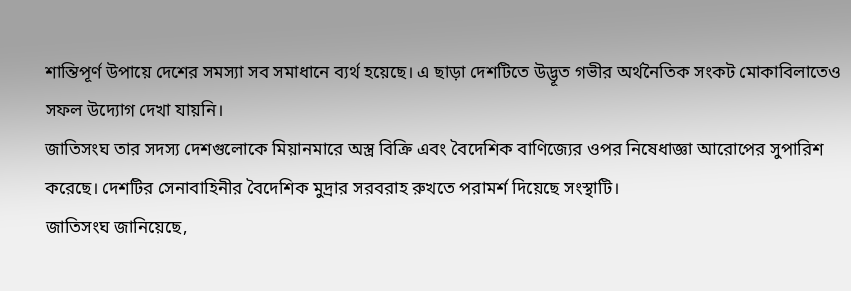শান্তিপূর্ণ উপায়ে দেশের সমস্যা সব সমাধানে ব্যর্থ হয়েছে। এ ছাড়া দেশটিতে উদ্ভূত গভীর অর্থনৈতিক সংকট মোকাবিলাতেও সফল উদ্যোগ দেখা যায়নি।
জাতিসংঘ তার সদস্য দেশগুলোকে মিয়ানমারে অস্ত্র বিক্রি এবং বৈদেশিক বাণিজ্যের ওপর নিষেধাজ্ঞা আরোপের সুপারিশ করেছে। দেশটির সেনাবাহিনীর বৈদেশিক মুদ্রার সরবরাহ রুখতে পরামর্শ দিয়েছে সংস্থাটি।
জাতিসংঘ জানিয়েছে,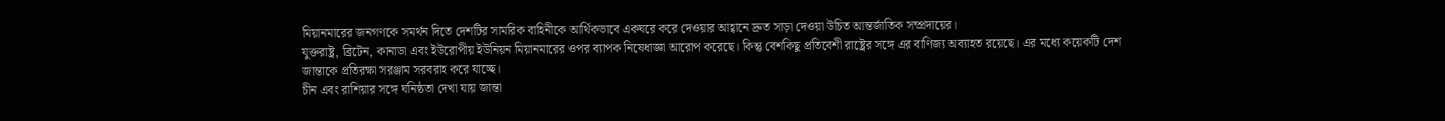মিয়ানমারের জনগণকে সমর্থন দিতে দেশটির সামরিক বাহিনীকে আর্থিকভাবে একঘরে করে দেওয়ার আহ্বানে দ্রুত সাড়া দেওয়া উচিত আন্তর্জাতিক সম্প্রদায়ের।
যুক্তরাষ্ট্র, ব্রিটেন, কানাডা এবং ইউরোপীয় ইউনিয়ন মিয়ানমারের ওপর ব্যাপক নিষেধাজ্ঞা আরোপ করেছে। কিন্তু বেশকিছু প্রতিবেশী রাষ্ট্রের সঙ্গে এর বাণিজ্য অব্যাহত রয়েছে। এর মধ্যে কয়েকটি দেশ জান্তাকে প্রতিরক্ষা সরঞ্জাম সরবরাহ করে যাচ্ছে।
চীন এবং রাশিয়ার সঙ্গে ঘনিষ্ঠতা দেখা যায় জান্তা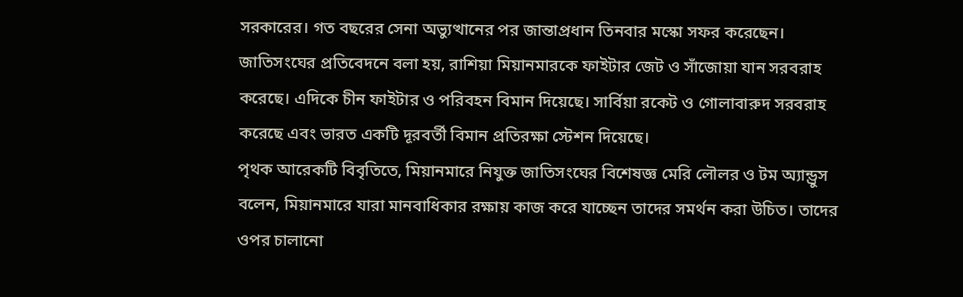সরকারের। গত বছরের সেনা অভ্যুত্থানের পর জান্তাপ্রধান তিনবার মস্কো সফর করেছেন।
জাতিসংঘের প্রতিবেদনে বলা হয়, রাশিয়া মিয়ানমারকে ফাইটার জেট ও সাঁজোয়া যান সরবরাহ করেছে। এদিকে চীন ফাইটার ও পরিবহন বিমান দিয়েছে। সার্বিয়া রকেট ও গোলাবারুদ সরবরাহ করেছে এবং ভারত একটি দূরবর্তী বিমান প্রতিরক্ষা স্টেশন দিয়েছে।
পৃথক আরেকটি বিবৃতিতে, মিয়ানমারে নিযুক্ত জাতিসংঘের বিশেষজ্ঞ মেরি লৌলর ও টম অ্যান্ড্রুস বলেন, মিয়ানমারে যারা মানবাধিকার রক্ষায় কাজ করে যাচ্ছেন তাদের সমর্থন করা উচিত। তাদের ওপর চালানো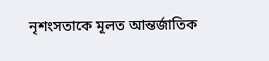নৃশংসতাকে মূলত আন্তর্জাতিক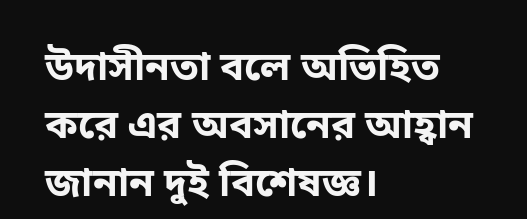উদাসীনতা বলে অভিহিত করে এর অবসানের আহ্বান জানান দুই বিশেষজ্ঞ।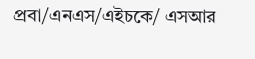প্রবা/এনএস/এইচকে/ এসআর